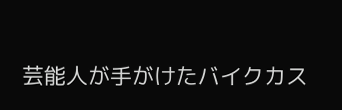芸能人が手がけたバイクカス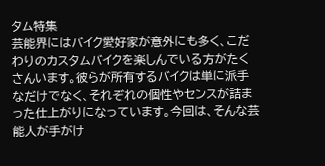タム特集
芸能界にはバイク愛好家が意外にも多く、こだわりのカスタムバイクを楽しんでいる方がたくさんいます。彼らが所有するバイクは単に派手なだけでなく、それぞれの個性やセンスが詰まった仕上がりになっています。今回は、そんな芸能人が手がけ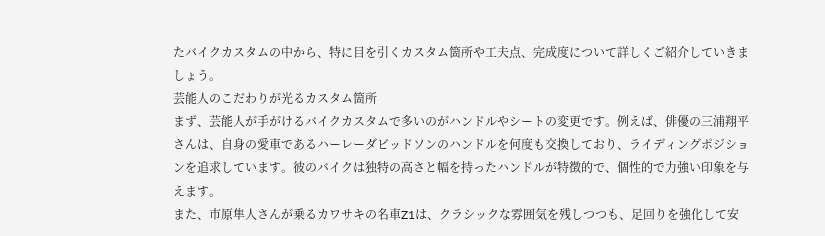たバイクカスタムの中から、特に目を引くカスタム箇所や工夫点、完成度について詳しくご紹介していきましょう。
芸能人のこだわりが光るカスタム箇所
まず、芸能人が手がけるバイクカスタムで多いのがハンドルやシートの変更です。例えば、俳優の三浦翔平さんは、自身の愛車であるハーレーダビッドソンのハンドルを何度も交換しており、ライディングポジションを追求しています。彼のバイクは独特の高さと幅を持ったハンドルが特徴的で、個性的で力強い印象を与えます。
また、市原隼人さんが乗るカワサキの名車Z1は、クラシックな雰囲気を残しつつも、足回りを強化して安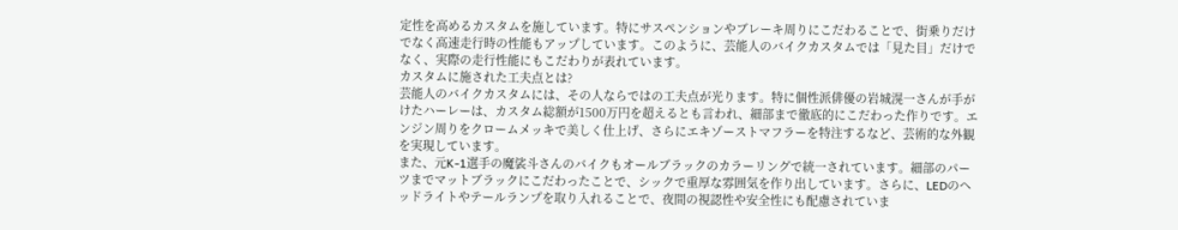定性を高めるカスタムを施しています。特にサスペンションやブレーキ周りにこだわることで、街乗りだけでなく高速走行時の性能もアップしています。このように、芸能人のバイクカスタムでは「見た目」だけでなく、実際の走行性能にもこだわりが表れています。
カスタムに施された工夫点とは?
芸能人のバイクカスタムには、その人ならではの工夫点が光ります。特に個性派俳優の岩城滉一さんが手がけたハーレーは、カスタム総額が1500万円を超えるとも言われ、細部まで徹底的にこだわった作りです。エンジン周りをクロームメッキで美しく仕上げ、さらにエキゾーストマフラーを特注するなど、芸術的な外観を実現しています。
また、元K-1選手の魔裟斗さんのバイクもオールブラックのカラーリングで統一されています。細部のパーツまでマットブラックにこだわったことで、シックで重厚な雰囲気を作り出しています。さらに、LEDのヘッドライトやテールランプを取り入れることで、夜間の視認性や安全性にも配慮されていま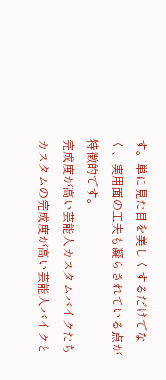す。単に見た目を美しくするだけでなく、実用面の工夫も凝らされている点が特徴的です。
完成度が高い芸能人カスタムバイクたち
カスタムの完成度が高い芸能人バイクと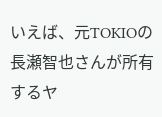いえば、元TOKIOの長瀬智也さんが所有するヤ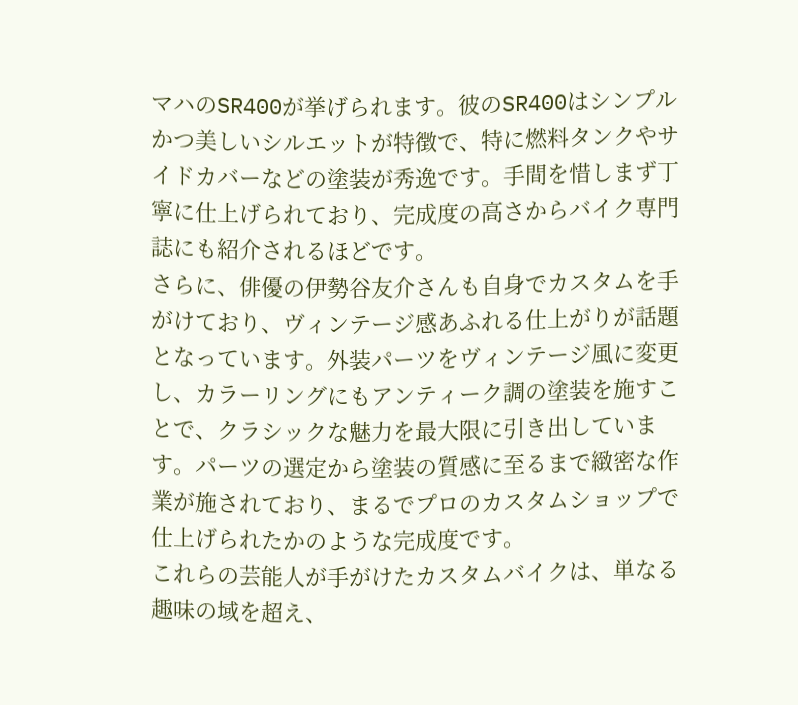マハのSR400が挙げられます。彼のSR400はシンプルかつ美しいシルエットが特徴で、特に燃料タンクやサイドカバーなどの塗装が秀逸です。手間を惜しまず丁寧に仕上げられており、完成度の高さからバイク専門誌にも紹介されるほどです。
さらに、俳優の伊勢谷友介さんも自身でカスタムを手がけており、ヴィンテージ感あふれる仕上がりが話題となっています。外装パーツをヴィンテージ風に変更し、カラーリングにもアンティーク調の塗装を施すことで、クラシックな魅力を最大限に引き出しています。パーツの選定から塗装の質感に至るまで緻密な作業が施されており、まるでプロのカスタムショップで仕上げられたかのような完成度です。
これらの芸能人が手がけたカスタムバイクは、単なる趣味の域を超え、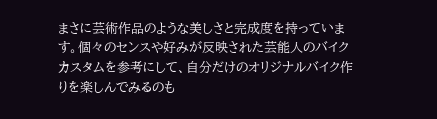まさに芸術作品のような美しさと完成度を持っています。個々のセンスや好みが反映された芸能人のバイクカスタムを参考にして、自分だけのオリジナルバイク作りを楽しんでみるのも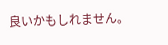良いかもしれません。